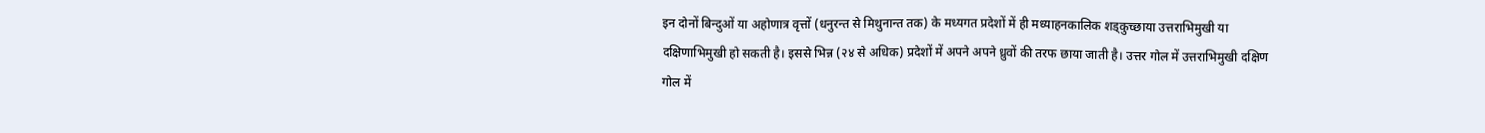इन दोनों बिन्दुओं या अहोणात्र वृत्तों (धनुरन्त से मिथुनान्त तक) के मध्यगत प्रदेशों में ही मध्याहनकालिक शड्कुच्छाया उत्तराभिमुखी या दक्षिणाभिमुखी हो सकती है। इससे भिन्न (२४ से अधिक) प्रदेशों में अपने अपने ध्रुवों की तरफ छाया जाती है। उत्तर गोल में उत्तराभिमुखी दक्षिण गोल में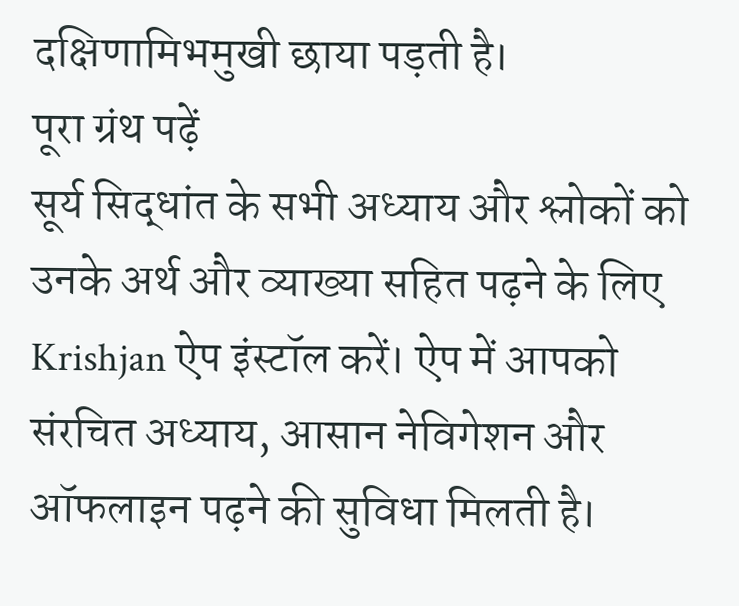दक्षिणामिभमुखी छाया पड़ती है।
पूरा ग्रंथ पढ़ें
सूर्य सिद्धांत के सभी अध्याय और श्लोकों को उनके अर्थ और व्याख्या सहित पढ़ने के लिए Krishjan ऐप इंस्टॉल करें। ऐप में आपको संरचित अध्याय, आसान नेविगेशन और ऑफलाइन पढ़ने की सुविधा मिलती है।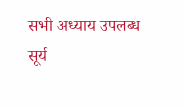सभी अध्याय उपलब्ध
सूर्य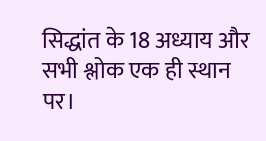सिद्धांत के 18 अध्याय और सभी श्लोक एक ही स्थान पर।